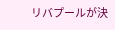リバプールが決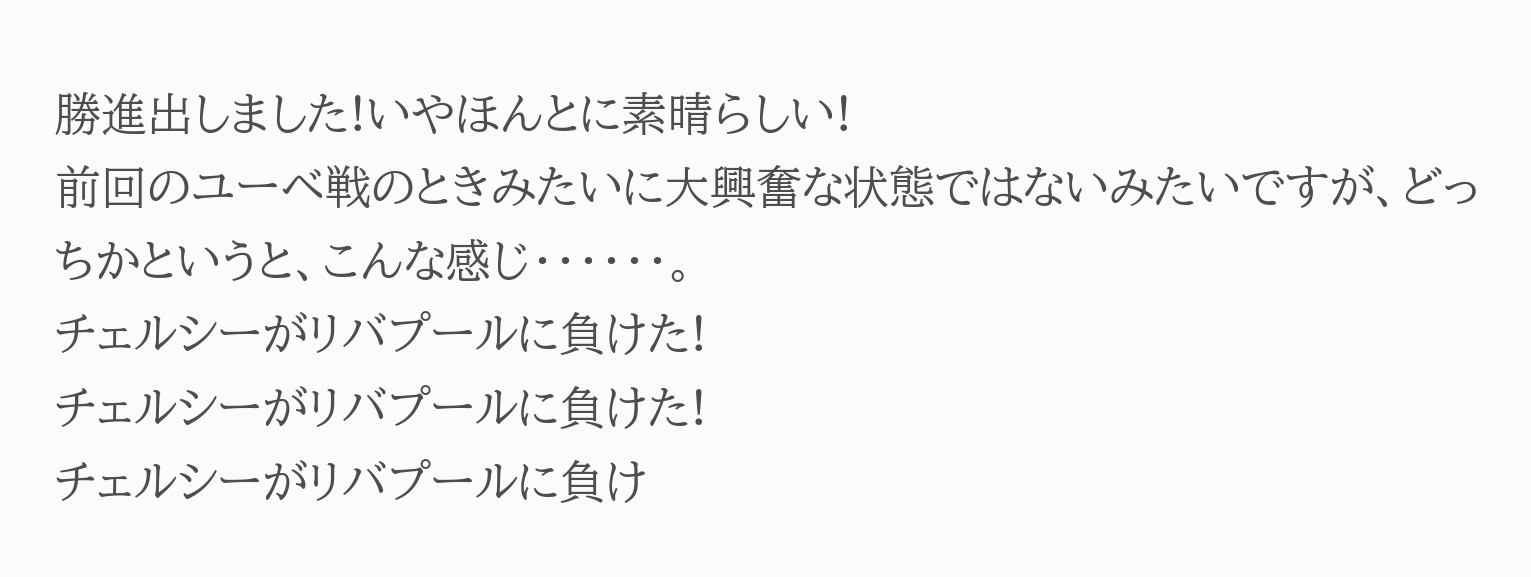勝進出しました!いやほんとに素晴らしい!
前回のユーベ戦のときみたいに大興奮な状態ではないみたいですが、どっちかというと、こんな感じ・・・・・・。
チェルシーがリバプールに負けた!
チェルシーがリバプールに負けた!
チェルシーがリバプールに負け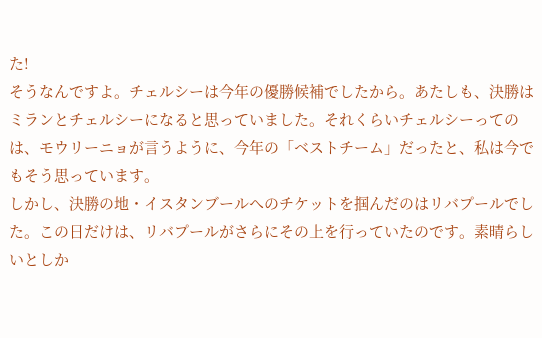た!
そうなんですよ。チェルシーは今年の優勝候補でしたから。あたしも、決勝はミランとチェルシーになると思っていました。それくらいチェルシーってのは、モウリーニョが言うように、今年の「ベストチーム」だったと、私は今でもそう思っています。
しかし、決勝の地・イスタンブールへのチケットを掴んだのはリバプールでした。この日だけは、リバプールがさらにその上を行っていたのです。素晴らしいとしか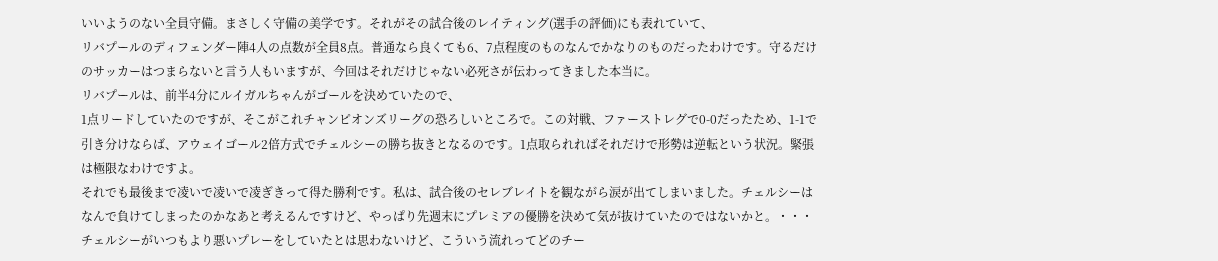いいようのない全員守備。まさしく守備の美学です。それがその試合後のレイティング(選手の評価)にも表れていて、
リバプールのディフェンダー陣4人の点数が全員8点。普通なら良くても6、7点程度のものなんでかなりのものだったわけです。守るだけのサッカーはつまらないと言う人もいますが、今回はそれだけじゃない必死さが伝わってきました本当に。
リバプールは、前半4分にルイガルちゃんがゴールを決めていたので、
1点リードしていたのですが、そこがこれチャンピオンズリーグの恐ろしいところで。この対戦、ファーストレグで0-0だったため、1-1で引き分けならば、アウェイゴール2倍方式でチェルシーの勝ち抜きとなるのです。1点取られればそれだけで形勢は逆転という状況。緊張は極限なわけですよ。
それでも最後まで凌いで凌いで凌ぎきって得た勝利です。私は、試合後のセレブレイトを観ながら涙が出てしまいました。チェルシーはなんで負けてしまったのかなあと考えるんですけど、やっぱり先週末にプレミアの優勝を決めて気が抜けていたのではないかと。・・・チェルシーがいつもより悪いプレーをしていたとは思わないけど、こういう流れってどのチー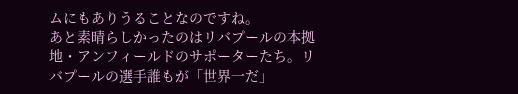ムにもありうることなのですね。
あと素晴らしかったのはリバプールの本拠地・アンフィールドのサポーターたち。リバプールの選手誰もが「世界一だ」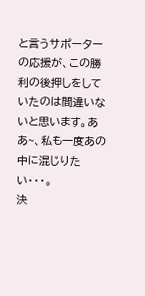と言うサポーターの応援が、この勝利の後押しをしていたのは間違いないと思います。ああ~、私も一度あの中に混じりたい・・・。
決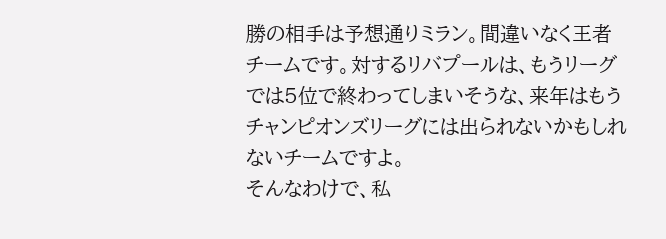勝の相手は予想通りミラン。間違いなく王者チームです。対するリバプールは、もうリーグでは5位で終わってしまいそうな、来年はもうチャンピオンズリーグには出られないかもしれないチームですよ。
そんなわけで、私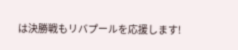は決勝戦もリバプールを応援します!